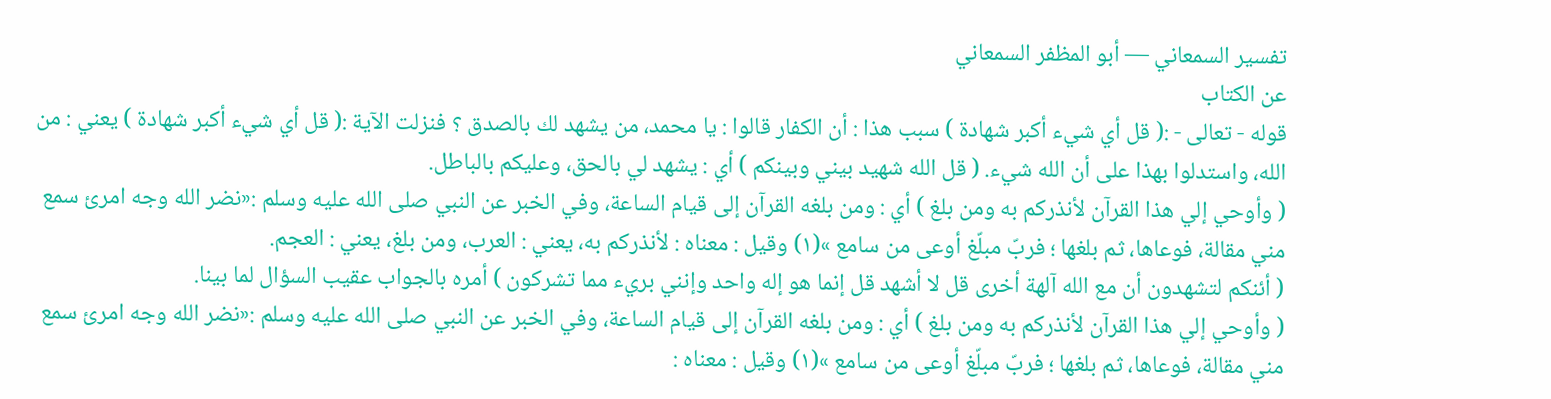تفسير السمعاني — أبو المظفر السمعاني
عن الكتاب
قوله - تعالى - :( قل أي شيء أكبر شهادة ) سبب هذا : أن الكفار قالوا : يا محمد، من يشهد لك بالصدق ؟ فنزلت الآية :( قل أي شيء أكبر شهادة ) يعني : من الله، واستدلوا بهذا على أن الله شيء. ( قل الله شهيد بيني وبينكم ) أي : يشهد لي بالحق، وعليكم بالباطل.
( وأوحي إلي هذا القرآن لأنذركم به ومن بلغ ) أي : ومن بلغه القرآن إلى قيام الساعة، وفي الخبر عن النبي صلى الله عليه وسلم :«نضر الله وجه امرئ سمع مني مقالة، فوعاها، ثم بلغها ؛ فربّ مبلّغ أوعى من سامع »(١) وقيل : معناه : لأنذركم به، يعني : العرب، ومن بلغ، يعني : العجم.
( أئنكم لتشهدون أن مع الله آلهة أخرى قل لا أشهد قل إنما هو إله واحد وإنني بريء مما تشركون ) أمره بالجواب عقيب السؤال لما بينا.
( وأوحي إلي هذا القرآن لأنذركم به ومن بلغ ) أي : ومن بلغه القرآن إلى قيام الساعة، وفي الخبر عن النبي صلى الله عليه وسلم :«نضر الله وجه امرئ سمع مني مقالة، فوعاها، ثم بلغها ؛ فربّ مبلّغ أوعى من سامع »(١) وقيل : معناه :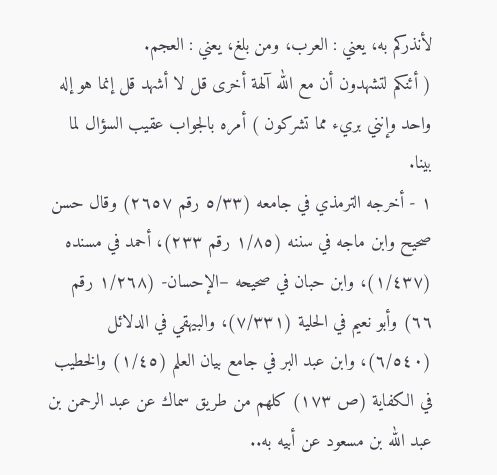لأنذركم به، يعني : العرب، ومن بلغ، يعني : العجم.
( أئنكم لتشهدون أن مع الله آلهة أخرى قل لا أشهد قل إنما هو إله واحد وإنني بريء مما تشركون ) أمره بالجواب عقيب السؤال لما بينا.
١ - أخرجه الترمذي في جامعه (٥/٣٣ رقم ٢٦٥٧) وقال حسن صحيح وابن ماجه في سننه (١/٨٥ رقم ٢٣٣)، أحمد في مسنده (١/٤٣٧)، وابن حبان في صحيحه –الإحسان- (١/٢٦٨ رقم ٦٦) وأبو نعيم في الحلية (٧/٣٣١)، والبيهقي في الدلائل (٦/٥٤٠)، وابن عبد البر في جامع بيان العلم (١/٤٥) والخطيب في الكفاية (ص ١٧٣) كلهم من طريق سماك عن عبد الرحمن بن عبد الله بن مسعود عن أبيه به..